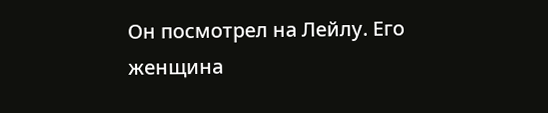Он посмотрел на Лейлу. Его женщина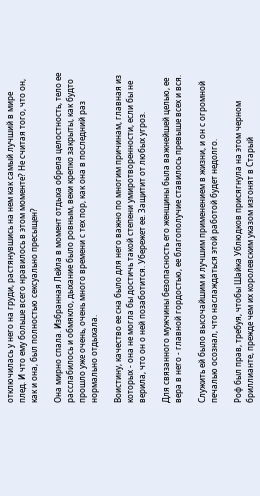отключилась у него на груди, растянувшись на нем как самый лучший в мире плед. И что ему больше всего нравилось в этом моменте? Не считая того, что он, как и она, был полностью сексуально пресыщен?

Она мирно спала. Избранная Лейла в момент отдыха обрела целостность, тело ее расслабилось и обмякло, дыхание было ровным, веки крепко закрыты, как будто прошло уже очень, очень много времени с тех пор, как она в последний раз нормально отдыхала.

Воистину, качество ее сна было для него важно по многим причинам, главная из которых - она не могла бы достичь такой степени умиротворенности, если бы не верила, что он о ней позаботится. Убережет ее. Защитит от любых угроз.

Для связанного мужчины безопасность его женщины была важнейшей целью, ее вера в него - главной гордостью, ее благополучие ставилось превыше всех и вся.

Служить ей было высочайшим и лучшим применением в жизни, и он с огромной печалью осознал, что наслаждаться этой работой будет недолго.

Роф был прав, требуя, чтобы Шайка Ублюдков присягнула на этом черном бриллианте, прежде чем их королевским указом изгонят в Старый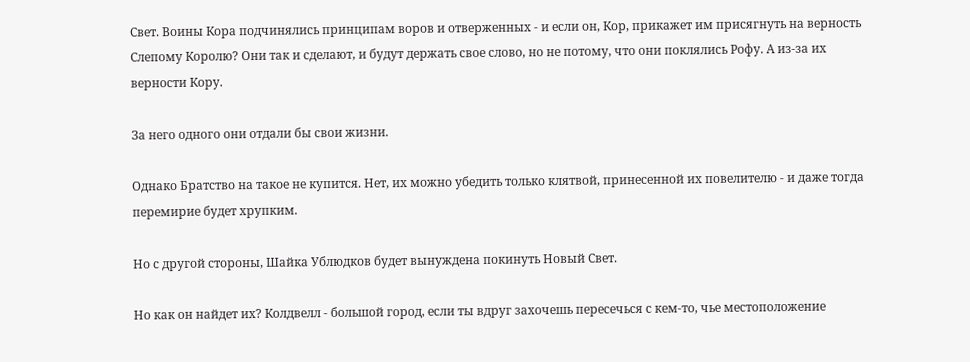Свет. Воины Кора подчинялись принципам воров и отверженных - и если он, Кор, прикажет им присягнуть на верность Слепому Королю? Они так и сделают, и будут держать свое слово, но не потому, что они поклялись Рофу. А из-за их верности Кору.

За него одного они отдали бы свои жизни.

Однако Братство на такое не купится. Нет, их можно убедить только клятвой, принесенной их повелителю - и даже тогда перемирие будет хрупким.

Но с другой стороны, Шайка Ублюдков будет вынуждена покинуть Новый Свет.

Но как он найдет их? Колдвелл - большой город, если ты вдруг захочешь пересечься с кем-то, чье местоположение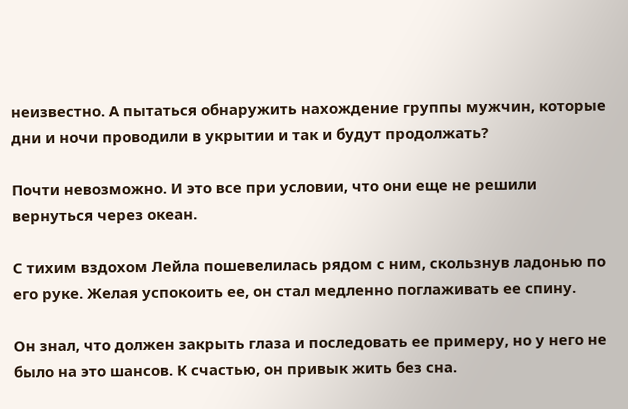неизвестно. А пытаться обнаружить нахождение группы мужчин, которые дни и ночи проводили в укрытии и так и будут продолжать?

Почти невозможно. И это все при условии, что они еще не решили вернуться через океан.

С тихим вздохом Лейла пошевелилась рядом с ним, скользнув ладонью по его руке. Желая успокоить ее, он стал медленно поглаживать ее спину.

Он знал, что должен закрыть глаза и последовать ее примеру, но у него не было на это шансов. К счастью, он привык жить без сна.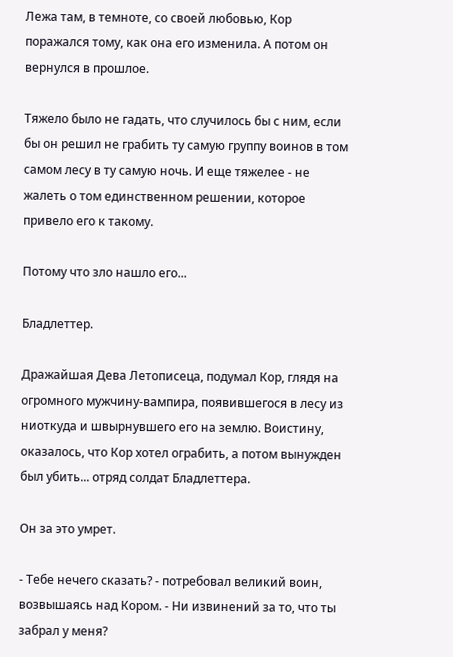Лежа там, в темноте, со своей любовью, Кор поражался тому, как она его изменила. А потом он вернулся в прошлое.

Тяжело было не гадать, что случилось бы с ним, если бы он решил не грабить ту самую группу воинов в том самом лесу в ту самую ночь. И еще тяжелее - не жалеть о том единственном решении, которое привело его к такому.

Потому что зло нашло его...

Бладлеттер.

Дражайшая Дева Летописеца, подумал Кор, глядя на огромного мужчину-вампира, появившегося в лесу из ниоткуда и швырнувшего его на землю. Воистину, оказалось, что Кор хотел ограбить, а потом вынужден был убить... отряд солдат Бладлеттера.

Он за это умрет.

- Тебе нечего сказать? - потребовал великий воин, возвышаясь над Кором. - Ни извинений за то, что ты забрал у меня?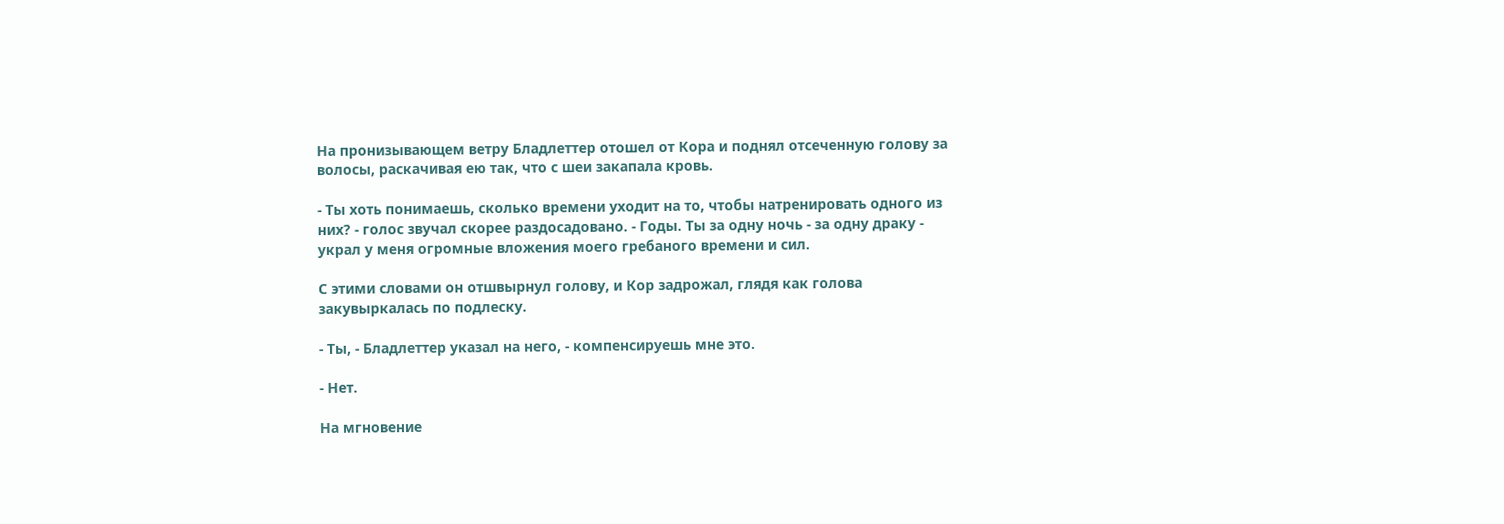На пронизывающем ветру Бладлеттер отошел от Кора и поднял отсеченную голову за волосы, раскачивая ею так, что с шеи закапала кровь.

- Ты хоть понимаешь, сколько времени уходит на то, чтобы натренировать одного из них? - голос звучал скорее раздосадовано. - Годы. Ты за одну ночь - за одну драку - украл у меня огромные вложения моего гребаного времени и сил.

С этими словами он отшвырнул голову, и Кор задрожал, глядя как голова закувыркалась по подлеску.

- Ты, - Бладлеттер указал на него, - компенсируешь мне это.

- Нет.

На мгновение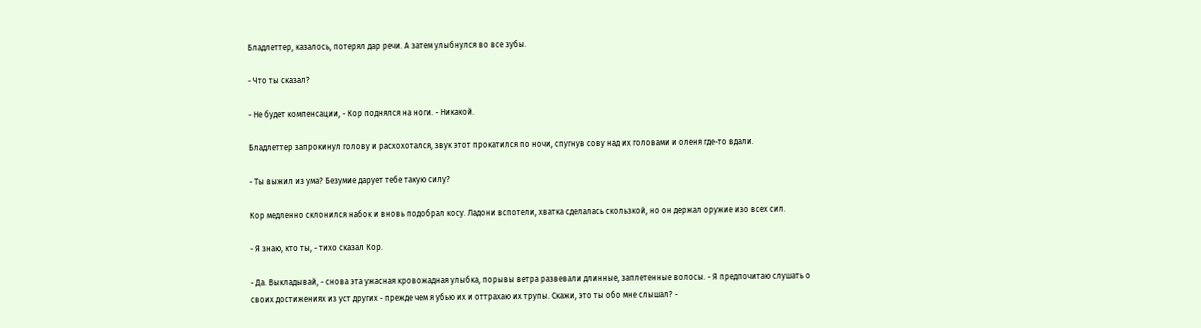Бладлеттер, казалось, потерял дар речи. А затем улыбнулся во все зубы.

- Что ты сказал?

- Не будет компенсации, - Кор поднялся на ноги. - Никакой.

Бладлеттер запрокинул голову и расхохотался, звук этот прокатился по ночи, спугнув сову над их головами и оленя где-то вдали.

- Ты выжил из ума? Безумие дарует тебе такую силу?

Кор медленно склонился набок и вновь подобрал косу. Ладони вспотели, хватка сделалась скользкой, но он держал оружие изо всех сил.

- Я знаю, кто ты, - тихо сказал Кор.

- Да. Выкладывай, - снова эта ужасная кровожадная улыбка, порывы ветра развевали длинные, заплетенные волосы. - Я предпочитаю слушать о своих достижениях из уст других - прежде чем я убью их и оттрахаю их трупы. Скажи, это ты обо мне слышал? -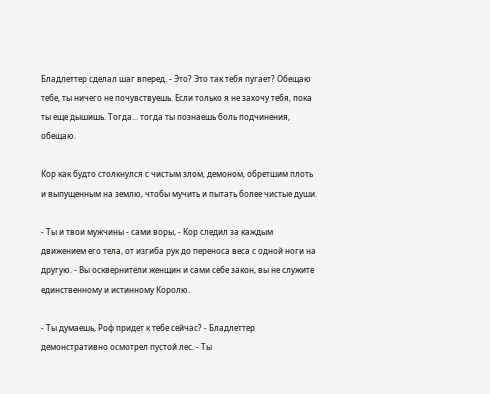Бладлеттер сделал шаг вперед. - Это? Это так тебя пугает? Обещаю тебе, ты ничего не почувствуешь. Если только я не захочу тебя, пока ты еще дышишь. Тогда... тогда ты познаешь боль подчинения, обещаю.

Кор как будто столкнулся с чистым злом, демоном, обретшим плоть и выпущенным на землю, чтобы мучить и пытать более чистые души.

- Ты и твои мужчины - сами воры, - Кор следил за каждым движением его тела, от изгиба рук до переноса веса с одной ноги на другую. - Вы осквернители женщин и сами себе закон, вы не служите единственному и истинному Королю.

- Ты думаешь, Роф придет к тебе сейчас? - Бладлеттер демонстративно осмотрел пустой лес. - Ты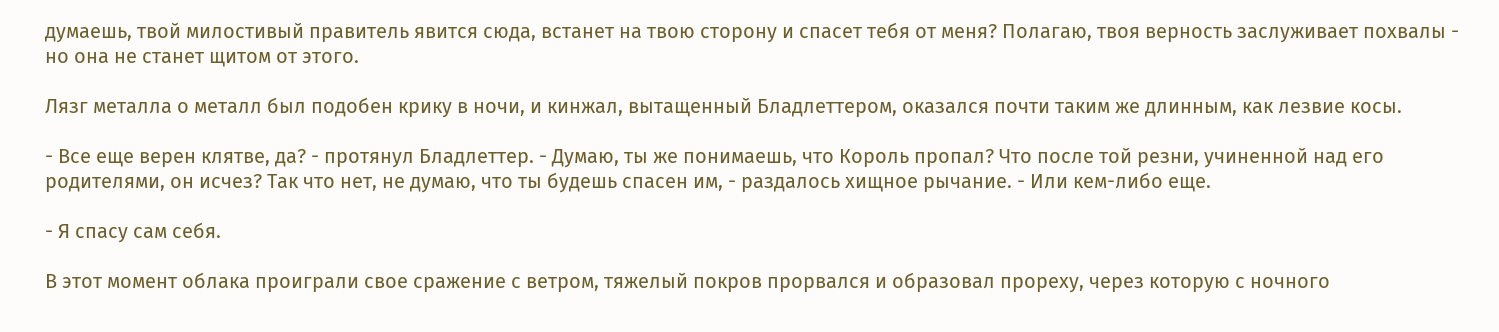думаешь, твой милостивый правитель явится сюда, встанет на твою сторону и спасет тебя от меня? Полагаю, твоя верность заслуживает похвалы - но она не станет щитом от этого.

Лязг металла о металл был подобен крику в ночи, и кинжал, вытащенный Бладлеттером, оказался почти таким же длинным, как лезвие косы.

- Все еще верен клятве, да? - протянул Бладлеттер. - Думаю, ты же понимаешь, что Король пропал? Что после той резни, учиненной над его родителями, он исчез? Так что нет, не думаю, что ты будешь спасен им, - раздалось хищное рычание. - Или кем-либо еще.

- Я спасу сам себя.

В этот момент облака проиграли свое сражение с ветром, тяжелый покров прорвался и образовал прореху, через которую с ночного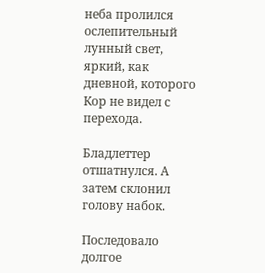неба пролился ослепительный лунный свет, яркий, как дневной, которого Кор не видел с перехода.

Бладлеттер отшатнулся. А затем склонил голову набок.

Последовало долгое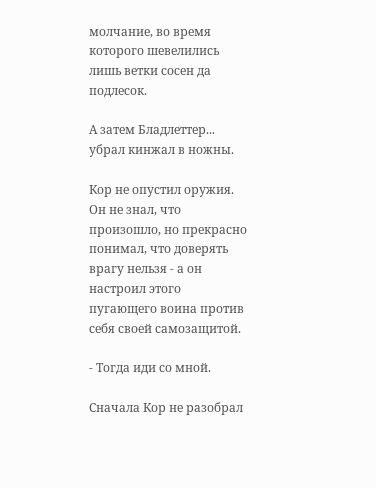молчание, во время которого шевелились лишь ветки сосен да подлесок.

А затем Бладлеттер... убрал кинжал в ножны.

Кор не опустил оружия. Он не знал, что произошло, но прекрасно понимал, что доверять врагу нельзя - а он настроил этого пугающего воина против себя своей самозащитой.

- Тогда иди со мной.

Сначала Кор не разобрал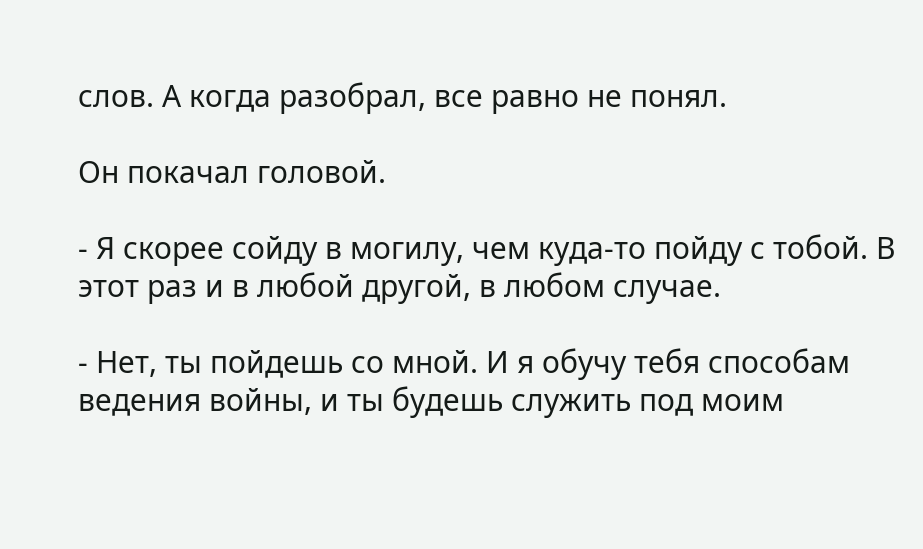слов. А когда разобрал, все равно не понял.

Он покачал головой.

- Я скорее сойду в могилу, чем куда-то пойду с тобой. В этот раз и в любой другой, в любом случае.

- Нет, ты пойдешь со мной. И я обучу тебя способам ведения войны, и ты будешь служить под моим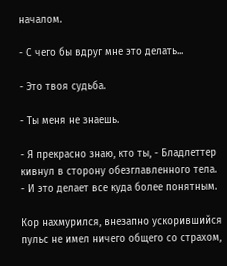началом.

- С чего бы вдруг мне это делать...

- Это твоя судьба.

- Ты меня не знаешь.

- Я прекрасно знаю, кто ты, - Бладлеттер кивнул в сторону обезглавленного тела. - И это делает все куда более понятным.

Кор нахмурился, внезапно ускорившийся пульс не имел ничего общего со страхом,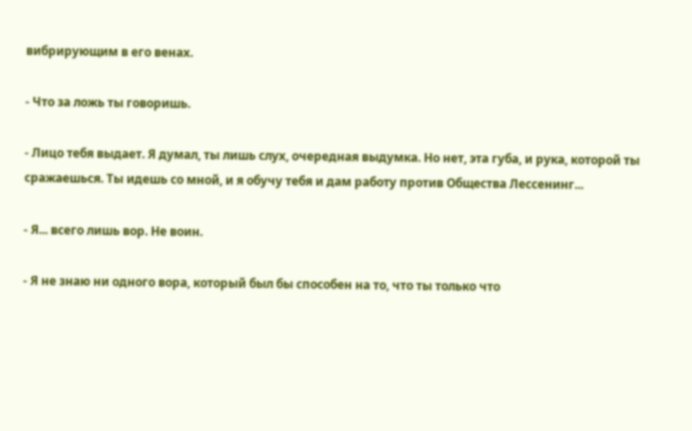вибрирующим в его венах.

- Что за ложь ты говоришь.

- Лицо тебя выдает. Я думал, ты лишь слух, очередная выдумка. Но нет, эта губа, и рука, которой ты сражаешься. Ты идешь со мной, и я обучу тебя и дам работу против Общества Лессенинг...

- Я... всего лишь вор. Не воин.

- Я не знаю ни одного вора, который был бы способен на то, что ты только что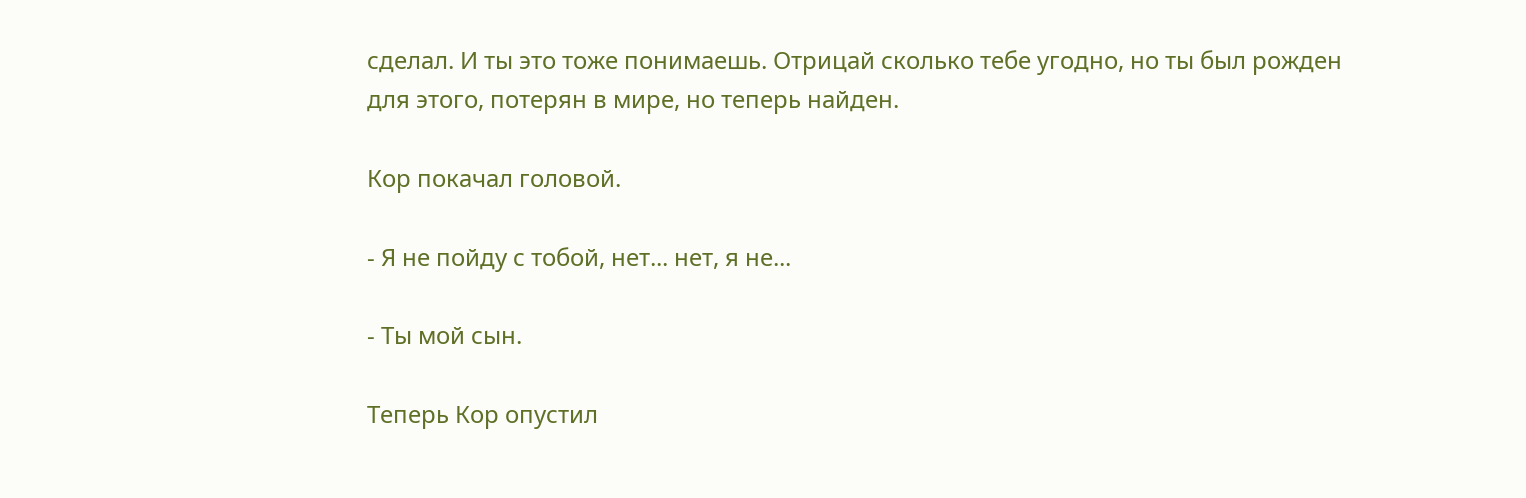сделал. И ты это тоже понимаешь. Отрицай сколько тебе угодно, но ты был рожден для этого, потерян в мире, но теперь найден.

Кор покачал головой.

- Я не пойду с тобой, нет... нет, я не...

- Ты мой сын.

Теперь Кор опустил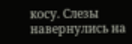косу. Слезы навернулись на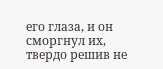его глаза, и он сморгнул их, твердо решив не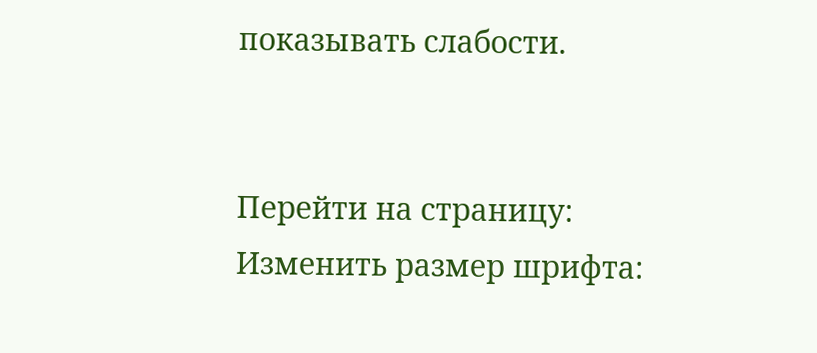показывать слабости.


Перейти на страницу:
Изменить размер шрифта: